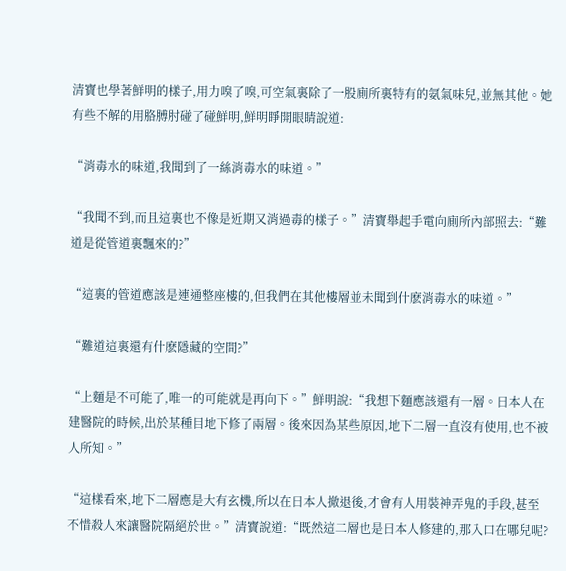清寶也學著鮮明的樣子,用力嗅了嗅,可空氣裏除了一股廁所裏特有的氨氣味兒,並無其他。她有些不解的用胳膊肘碰了碰鮮明,鮮明睜開眼睛說道:

“消毒水的味道,我聞到了一絲消毒水的味道。”

“我聞不到,而且這裏也不像是近期又消過毒的樣子。”清寶舉起手電向廁所內部照去:“難道是從管道裏飄來的?”

“這裏的管道應該是連通整座樓的,但我們在其他樓層並未聞到什麽消毒水的味道。”

“難道這裏還有什麽隱藏的空間?”

“上麵是不可能了,唯一的可能就是再向下。”鮮明說:“我想下麵應該還有一層。日本人在建醫院的時候,出於某種目地下修了兩層。後來因為某些原因,地下二層一直沒有使用,也不被人所知。”

“這樣看來,地下二層應是大有玄機,所以在日本人撤退後,才會有人用裝神弄鬼的手段,甚至不惜殺人來讓醫院隔絕於世。”清寶說道:“既然這二層也是日本人修建的,那入口在哪兒呢?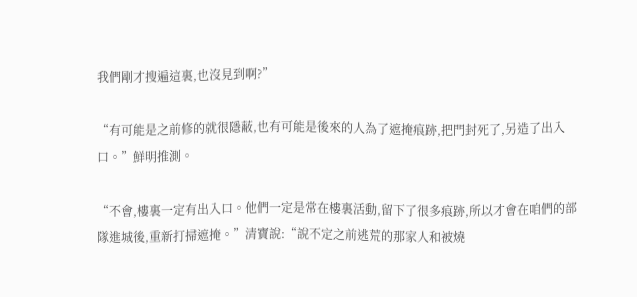我們剛才搜遍這裏,也沒見到啊?”

“有可能是之前修的就很隱蔽,也有可能是後來的人為了遮掩痕跡,把門封死了,另造了出入口。”鮮明推測。

“不會,樓裏一定有出入口。他們一定是常在樓裏活動,留下了很多痕跡,所以才會在咱們的部隊進城後,重新打掃遮掩。”清寶說:“說不定之前逃荒的那家人和被燒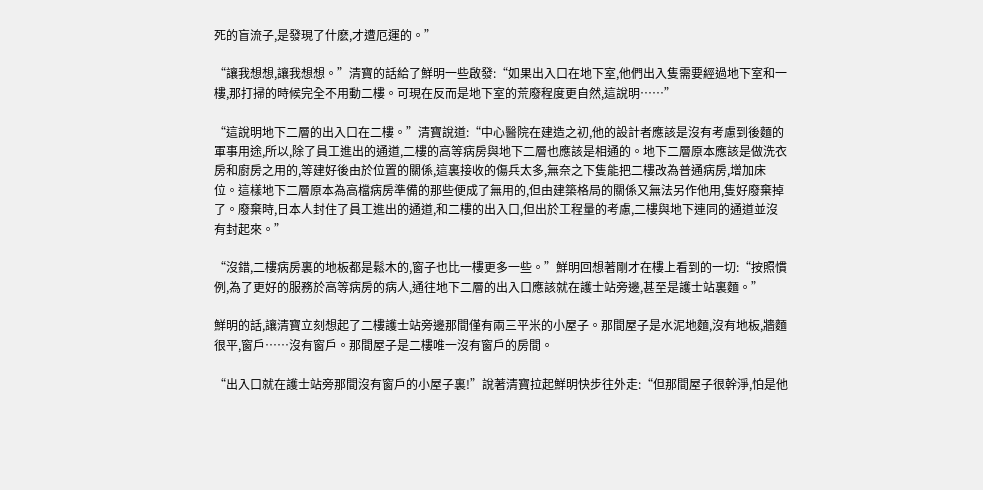死的盲流子,是發現了什麽,才遭厄運的。”

“讓我想想,讓我想想。”清寶的話給了鮮明一些啟發:“如果出入口在地下室,他們出入隻需要經過地下室和一樓,那打掃的時候完全不用動二樓。可現在反而是地下室的荒廢程度更自然,這說明……”

“這說明地下二層的出入口在二樓。”清寶說道:“中心醫院在建造之初,他的設計者應該是沒有考慮到後麵的軍事用途,所以,除了員工進出的通道,二樓的高等病房與地下二層也應該是相通的。地下二層原本應該是做洗衣房和廚房之用的,等建好後由於位置的關係,這裏接收的傷兵太多,無奈之下隻能把二樓改為普通病房,增加床位。這樣地下二層原本為高檔病房準備的那些便成了無用的,但由建築格局的關係又無法另作他用,隻好廢棄掉了。廢棄時,日本人封住了員工進出的通道,和二樓的出入口,但出於工程量的考慮,二樓與地下連同的通道並沒有封起來。”

“沒錯,二樓病房裏的地板都是鬆木的,窗子也比一樓更多一些。”鮮明回想著剛才在樓上看到的一切:“按照慣例,為了更好的服務於高等病房的病人,通往地下二層的出入口應該就在護士站旁邊,甚至是護士站裏麵。”

鮮明的話,讓清寶立刻想起了二樓護士站旁邊那間僅有兩三平米的小屋子。那間屋子是水泥地麵,沒有地板,牆麵很平,窗戶……沒有窗戶。那間屋子是二樓唯一沒有窗戶的房間。

“出入口就在護士站旁那間沒有窗戶的小屋子裏!”說著清寶拉起鮮明快步往外走:“但那間屋子很幹淨,怕是他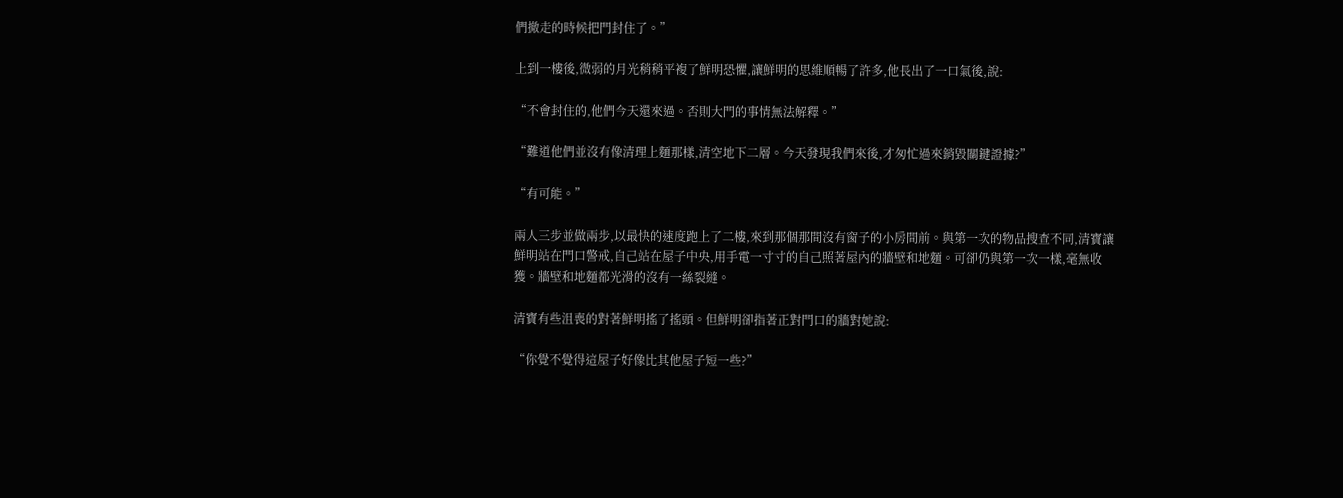們撤走的時候把門封住了。”

上到一樓後,微弱的月光稍稍平複了鮮明恐懼,讓鮮明的思維順暢了許多,他長出了一口氣後,說:

“不會封住的,他們今天還來過。否則大門的事情無法解釋。”

“難道他們並沒有像清理上麵那樣,清空地下二層。今天發現我們來後,才匆忙過來銷毀關鍵證據?”

“有可能。”

兩人三步並做兩步,以最快的速度跑上了二樓,來到那個那間沒有窗子的小房間前。與第一次的物品搜查不同,清寶讓鮮明站在門口警戒,自己站在屋子中央,用手電一寸寸的自己照著屋內的牆壁和地麵。可卻仍與第一次一樣,毫無收獲。牆壁和地麵都光滑的沒有一絲裂縫。

清寶有些沮喪的對著鮮明搖了搖頭。但鮮明卻指著正對門口的牆對她說:

“你覺不覺得這屋子好像比其他屋子短一些?”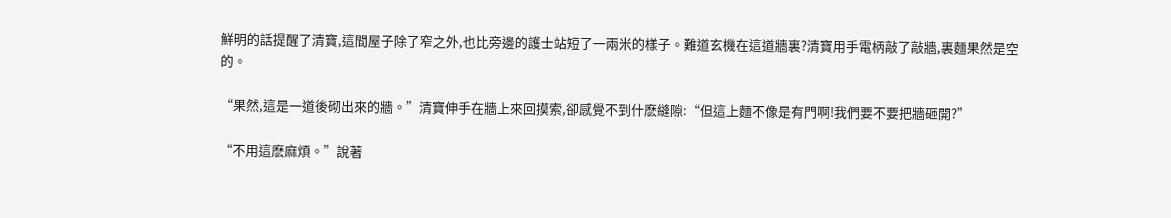鮮明的話提醒了清寶,這間屋子除了窄之外,也比旁邊的護士站短了一兩米的樣子。難道玄機在這道牆裏?清寶用手電柄敲了敲牆,裏麵果然是空的。

“果然,這是一道後砌出來的牆。”清寶伸手在牆上來回摸索,卻感覺不到什麽縫隙:“但這上麵不像是有門啊!我們要不要把牆砸開?”

“不用這麽麻煩。”說著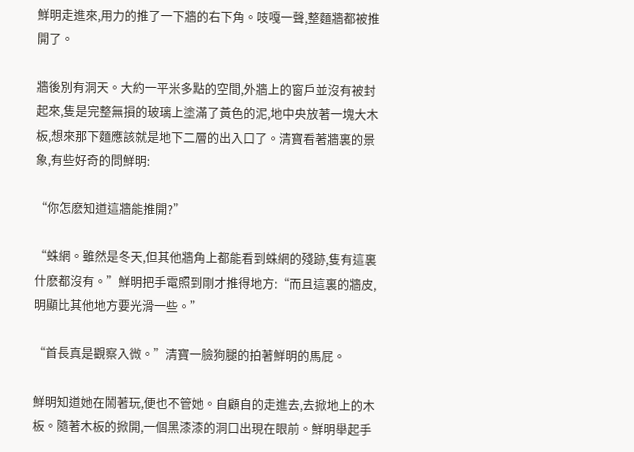鮮明走進來,用力的推了一下牆的右下角。吱嘎一聲,整麵牆都被推開了。

牆後別有洞天。大約一平米多點的空間,外牆上的窗戶並沒有被封起來,隻是完整無損的玻璃上塗滿了黃色的泥,地中央放著一塊大木板,想來那下麵應該就是地下二層的出入口了。清寶看著牆裏的景象,有些好奇的問鮮明:

“你怎麽知道這牆能推開?”

“蛛網。雖然是冬天,但其他牆角上都能看到蛛網的殘跡,隻有這裏什麽都沒有。”鮮明把手電照到剛才推得地方:“而且這裏的牆皮,明顯比其他地方要光滑一些。”

“首長真是觀察入微。”清寶一臉狗腿的拍著鮮明的馬屁。

鮮明知道她在鬧著玩,便也不管她。自顧自的走進去,去掀地上的木板。隨著木板的掀開,一個黑漆漆的洞口出現在眼前。鮮明舉起手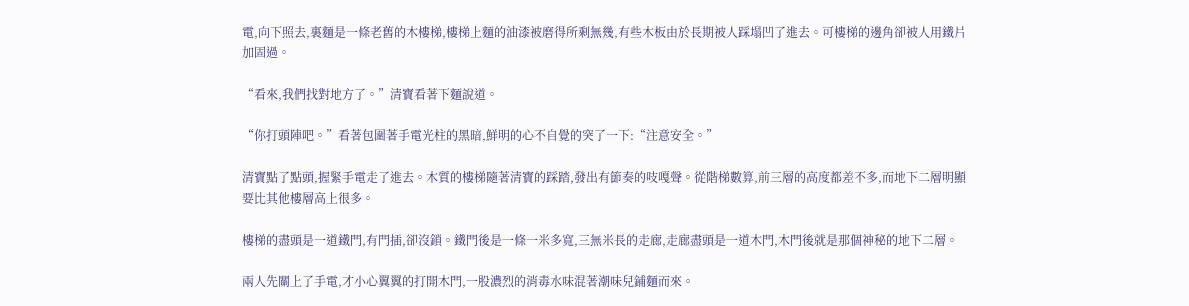電,向下照去,裏麵是一條老舊的木樓梯,樓梯上麵的油漆被磨得所剩無幾,有些木板由於長期被人踩塌凹了進去。可樓梯的邊角卻被人用鐵片加固過。

“看來,我們找對地方了。”清寶看著下麵說道。

“你打頭陣吧。”看著包圍著手電光柱的黑暗,鮮明的心不自覺的突了一下:“注意安全。”

清寶點了點頭,握緊手電走了進去。木質的樓梯隨著清寶的踩踏,發出有節奏的吱嘎聲。從階梯數算,前三層的高度都差不多,而地下二層明顯要比其他樓層高上很多。

樓梯的盡頭是一道鐵門,有門插,卻沒鎖。鐵門後是一條一米多寬,三無米長的走廊,走廊盡頭是一道木門,木門後就是那個神秘的地下二層。

兩人先關上了手電,才小心翼翼的打開木門,一股濃烈的消毒水味混著潮味兒鋪麵而來。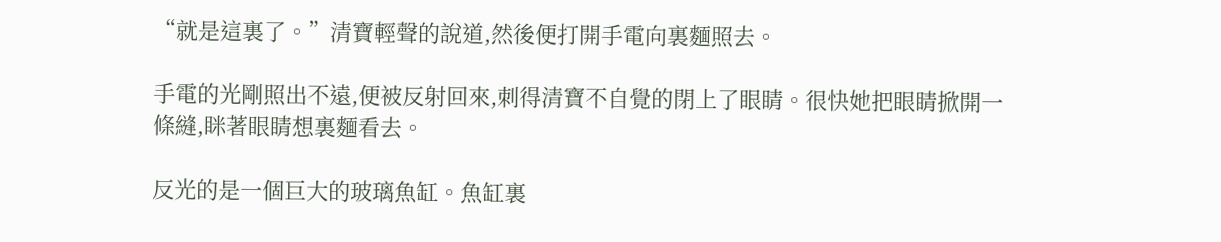“就是這裏了。”清寶輕聲的說道,然後便打開手電向裏麵照去。

手電的光剛照出不遠,便被反射回來,刺得清寶不自覺的閉上了眼睛。很快她把眼睛掀開一條縫,眯著眼睛想裏麵看去。

反光的是一個巨大的玻璃魚缸。魚缸裏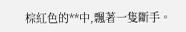棕紅色的**中,飄著一隻斷手。